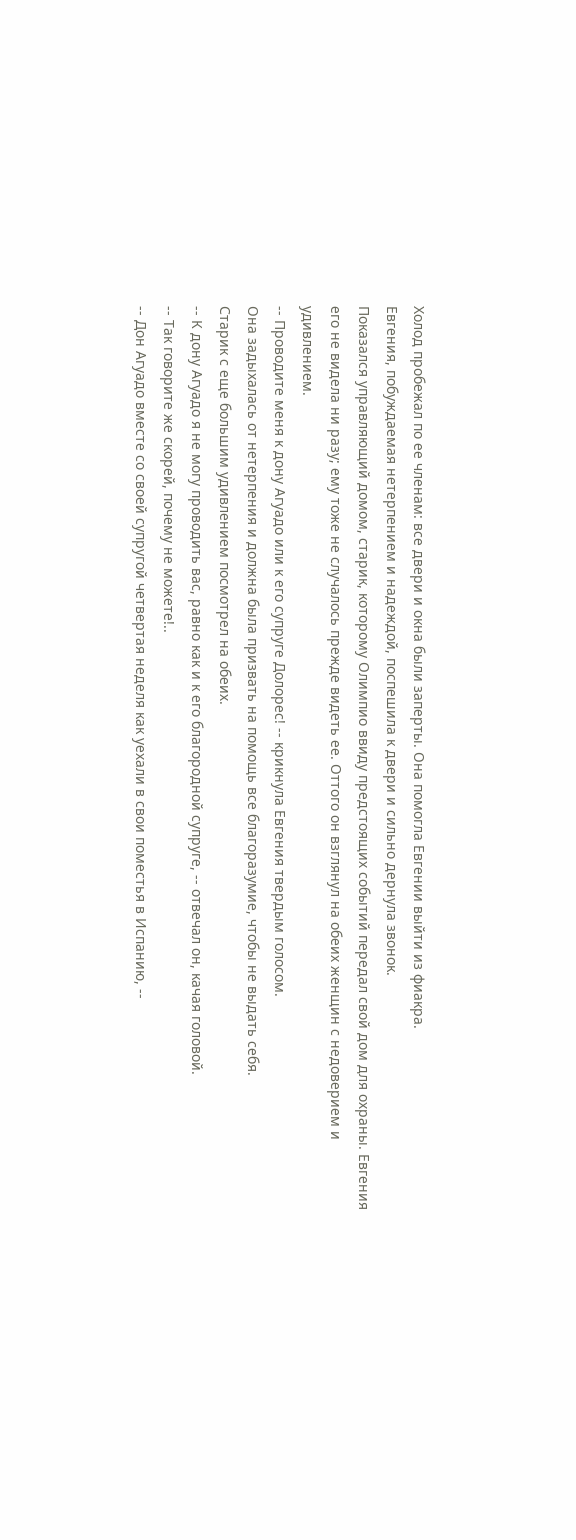Холод пробежал по ее членам: все двери и окна были заперты. Она помогла Евгении выйти из фиакра.
Евгения, побуждаемая нетерпением и надеждой, поспешила к двери и сильно дернула звонок.
Показался управляющий домом, старик, которому Олимпио ввиду предстоящих событий передал свой дом для охраны. Евгения его не видела ни разу; ему тоже не случалось прежде видеть ее. Оттого он взглянул на обеих женщин с недоверием и удивлением.
-- Проводите меня к дону Агуадо или к его супруге Долорес! -- крикнула Евгения твердым голосом.
Она задыхалась от нетерпения и должна была призвать на помощь все благоразумие, чтобы не выдать себя.
Старик с еще большим удивлением посмотрел на обеих.
-- К дону Агуадо я не могу проводить вас, равно как и к его благородной супруге, -- отвечал он, качая головой.
-- Так говорите же скорей, почему не можете!..
-- Дон Агуадо вместе со своей супругой четвертая неделя как уехали в свои поместья в Испанию, --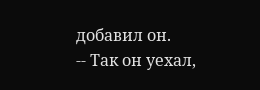добавил он.
-- Так он уехал,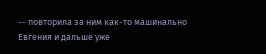-- повторила за ним как-то машинально Евгения и дальше уже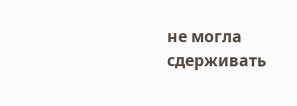не могла сдерживать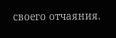своего отчаяния.